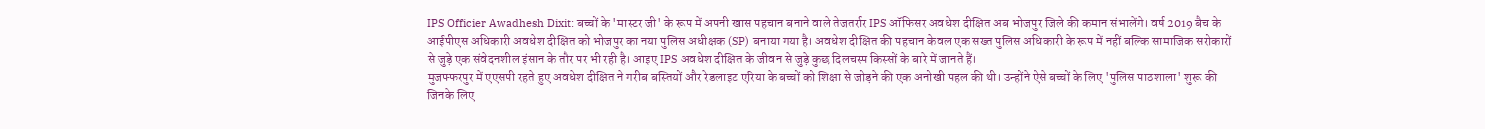IPS Officier Awadhesh Dixit: बच्चों के 'मास्टर जी' के रूप में अपनी खास पहचान बनाने वाले तेजतर्रार IPS ऑफिसर अवधेश दीक्षित अब भोजपुर जिले की कमान संभालेंगे। वर्ष 2019 बैच के आईपीएस अधिकारी अवधेश दीक्षित को भोजपुर का नया पुलिस अधीक्षक (SP) बनाया गया है। अवधेश दीक्षित की पहचान केवल एक सख्त पुलिस अधिकारी के रूप में नहीं बल्कि सामाजिक सरोकारों से जुड़े एक संवेदनशील इंसान के तौर पर भी रही है। आइए IPS अवधेश दीक्षित के जीवन से जुड़े कुछ दिलचस्प किस्सों के बारे में जानते हैं।
मुजफ्फरपुर में एएसपी रहते हुए अवधेश दीक्षित ने गरीब बस्तियों और रेडलाइट एरिया के बच्चों को शिक्षा से जोड़ने की एक अनोखी पहल की थी। उन्होंने ऐसे बच्चों के लिए 'पुलिस पाठशाला' शुरू की जिनके लिए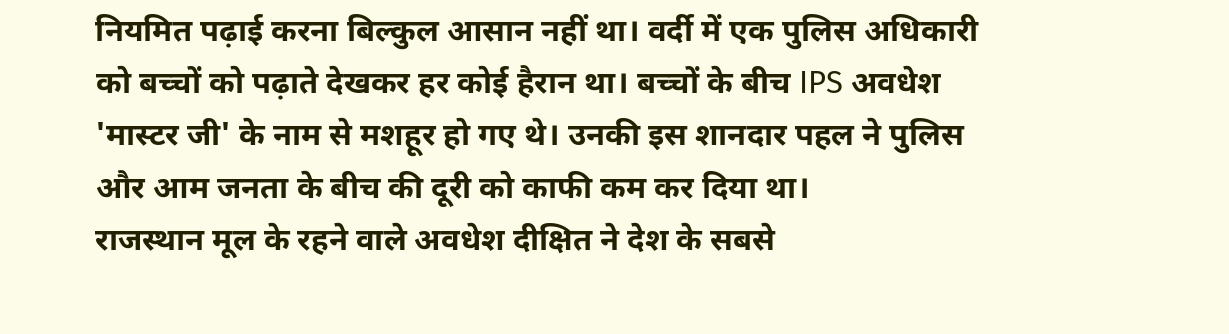नियमित पढ़ाई करना बिल्कुल आसान नहीं था। वर्दी में एक पुलिस अधिकारी को बच्चों को पढ़ाते देखकर हर कोई हैरान था। बच्चों के बीच IPS अवधेश 'मास्टर जी' के नाम से मशहूर हो गए थे। उनकी इस शानदार पहल ने पुलिस और आम जनता के बीच की दूरी को काफी कम कर दिया था।
राजस्थान मूल के रहने वाले अवधेश दीक्षित ने देश के सबसे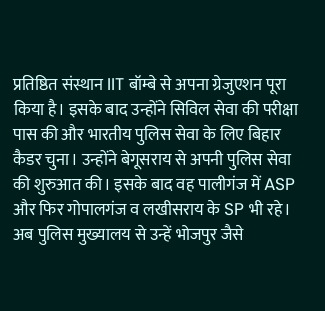प्रतिष्ठित संस्थान IIT बॉम्बे से अपना ग्रेजुएशन पूरा किया है। इसके बाद उन्होंने सिविल सेवा की परीक्षा पास की और भारतीय पुलिस सेवा के लिए बिहार कैडर चुना। उन्होंने बेगूसराय से अपनी पुलिस सेवा की शुरुआत की। इसके बाद वह पालीगंज में ASP और फिर गोपालगंज व लखीसराय के SP भी रहे। अब पुलिस मुख्यालय से उन्हें भोजपुर जैसे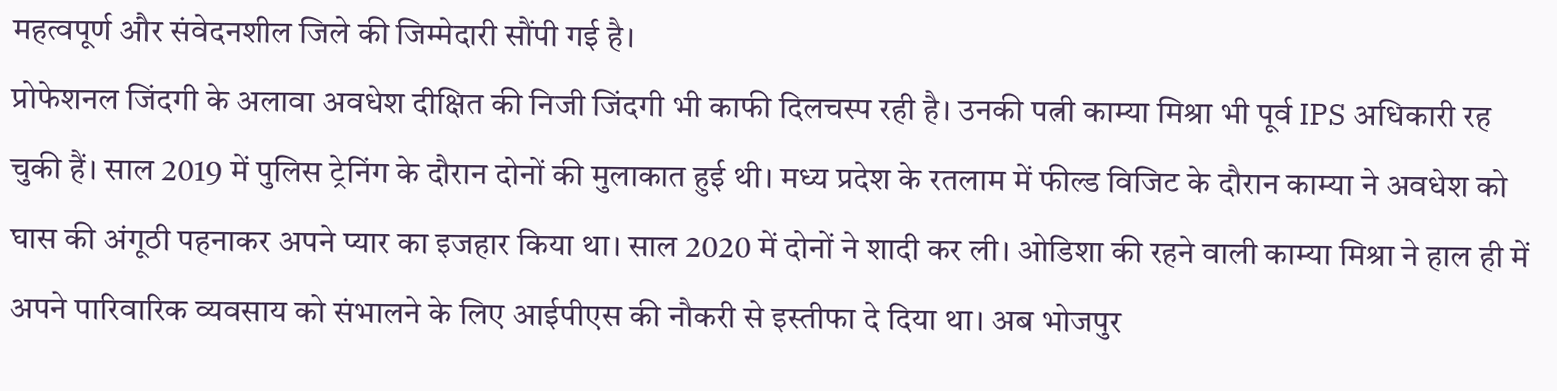महत्वपूर्ण और संवेदनशील जिले की जिम्मेदारी सौंपी गई है।
प्रोफेशनल जिंदगी के अलावा अवधेश दीक्षित की निजी जिंदगी भी काफी दिलचस्प रही है। उनकी पत्नी काम्या मिश्रा भी पूर्व IPS अधिकारी रह चुकी हैं। साल 2019 में पुलिस ट्रेनिंग के दौरान दोनों की मुलाकात हुई थी। मध्य प्रदेश के रतलाम में फील्ड विजिट के दौरान काम्या ने अवधेश को घास की अंगूठी पहनाकर अपने प्यार का इजहार किया था। साल 2020 में दोनों ने शादी कर ली। ओडिशा की रहने वाली काम्या मिश्रा ने हाल ही में अपने पारिवारिक व्यवसाय को संभालने के लिए आईपीएस की नौकरी से इस्तीफा दे दिया था। अब भोजपुर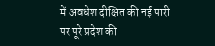में अवधेश दीक्षित की नई पारी पर पूरे प्रदेश की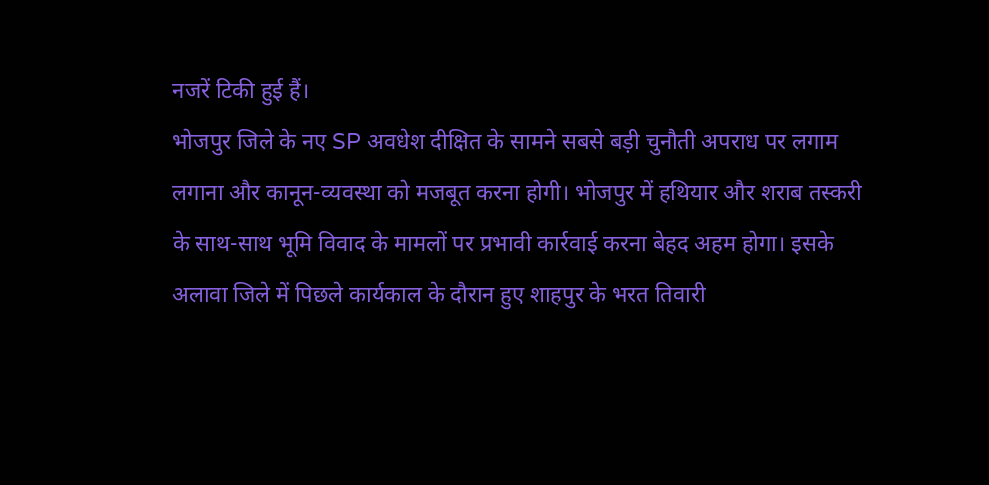नजरें टिकी हुई हैं।
भोजपुर जिले के नए SP अवधेश दीक्षित के सामने सबसे बड़ी चुनौती अपराध पर लगाम लगाना और कानून-व्यवस्था को मजबूत करना होगी। भोजपुर में हथियार और शराब तस्करी के साथ-साथ भूमि विवाद के मामलों पर प्रभावी कार्रवाई करना बेहद अहम होगा। इसके अलावा जिले में पिछले कार्यकाल के दौरान हुए शाहपुर के भरत तिवारी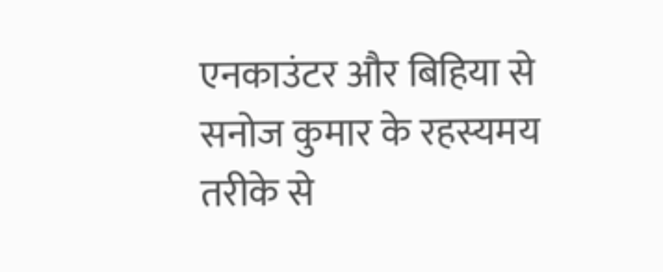एनकाउंटर और बिहिया से सनोज कुमार के रहस्यमय तरीके से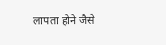लापता होने जैसे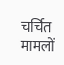चर्चित मामलों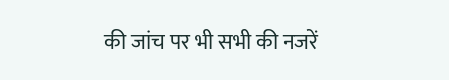की जांच पर भी सभी की नजरें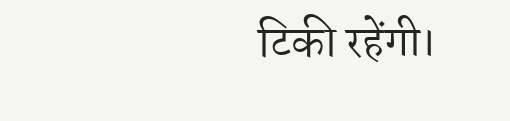टिकी रहेंगी।